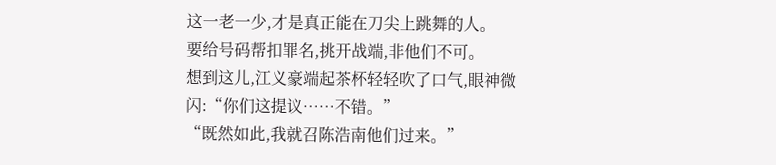这一老一少,才是真正能在刀尖上跳舞的人。
要给号码帮扣罪名,挑开战端,非他们不可。
想到这儿,江义豪端起茶杯轻轻吹了口气,眼神微闪:“你们这提议……不错。”
“既然如此,我就召陈浩南他们过来。”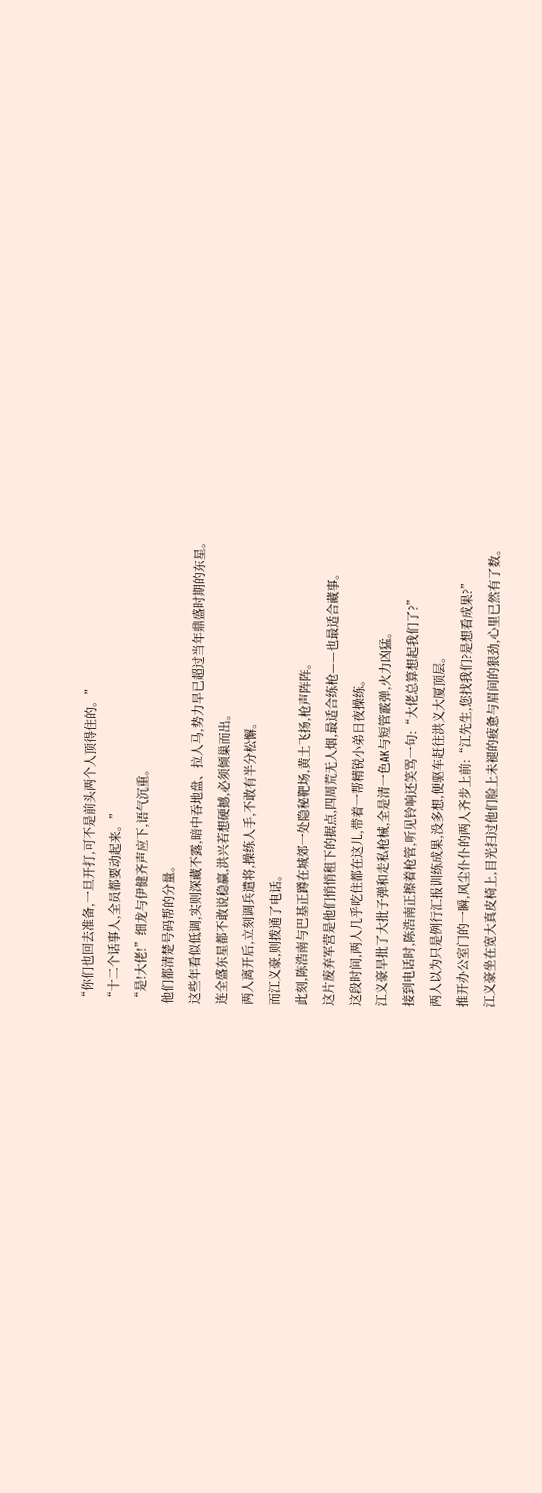“你们也回去准备,一旦开打,可不是前头两个人顶得住的。”
“十二个话事人,全员都要动起来。”
“是!大佬!”细龙与伊健齐声应下,语气沉重。
他们都清楚号码帮的分量。
这些年看似低调,实则深藏不露,暗中吞地盘、拉人马,势力早已超过当年鼎盛时期的东星。
连全盛东星都不敢说稳赢,洪兴若想硬撼,必须倾巢而出。
两人离开后,立刻调兵遣将,操练人手,不敢有半分松懈。
而江义豪,则拨通了电话。
此刻,陈浩南与巴基正蹲在城郊一处隐秘靶场,黄土飞扬,枪声阵阵。
这片废弃军营是他们悄悄租下的据点,四周荒无人烟,最适合练枪——也最适合藏事。
这段时间,两人几乎吃住都在这儿,带着一帮精锐小弟日夜操练。
江义豪早批了大批子弹和走私枪械,全是清一色AK与短管霰弹,火力凶猛。
接到电话时,陈浩南正擦着枪管,听见铃响还笑骂一句:“大佬总算想起我们了?”
两人以为只是例行汇报训练成果,没多想,便驱车赶往洪义大厦顶层。
推开办公室门的一瞬,风尘仆仆的两人齐步上前:“江先生,您找我们?是想看成果?”
江义豪坐在宽大真皮椅上,目光扫过他们脸上未褪的疲惫与眉间的狠劲,心里已然有了数。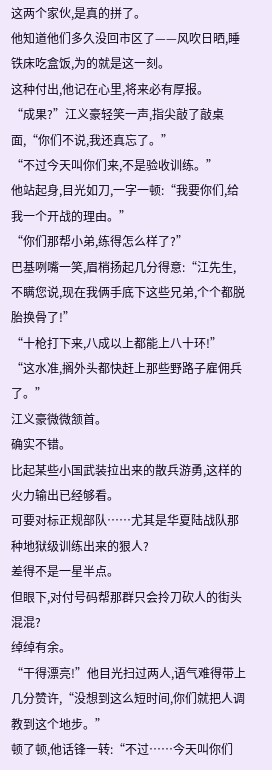这两个家伙,是真的拼了。
他知道他们多久没回市区了——风吹日晒,睡铁床吃盒饭,为的就是这一刻。
这种付出,他记在心里,将来必有厚报。
“成果?”江义豪轻笑一声,指尖敲了敲桌面,“你们不说,我还真忘了。”
“不过今天叫你们来,不是验收训练。”
他站起身,目光如刀,一字一顿:“我要你们,给我一个开战的理由。”
“你们那帮小弟,练得怎么样了?”
巴基咧嘴一笑,眉梢扬起几分得意:“江先生,不瞒您说,现在我俩手底下这些兄弟,个个都脱胎换骨了!”
“十枪打下来,八成以上都能上八十环!”
“这水准,搁外头都快赶上那些野路子雇佣兵了。”
江义豪微微颔首。
确实不错。
比起某些小国武装拉出来的散兵游勇,这样的火力输出已经够看。
可要对标正规部队……尤其是华夏陆战队那种地狱级训练出来的狠人?
差得不是一星半点。
但眼下,对付号码帮那群只会拎刀砍人的街头混混?
绰绰有余。
“干得漂亮!”他目光扫过两人,语气难得带上几分赞许,“没想到这么短时间,你们就把人调教到这个地步。”
顿了顿,他话锋一转:“不过……今天叫你们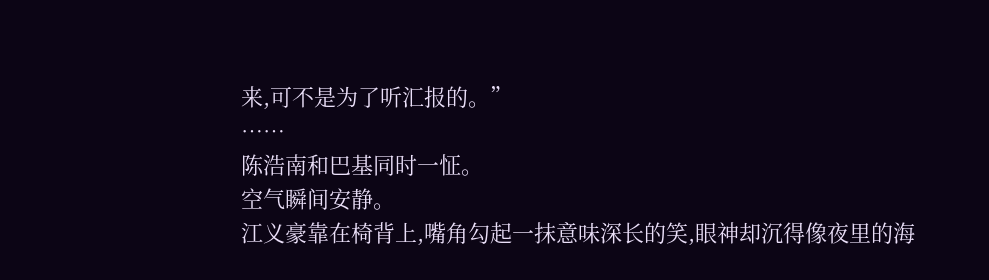来,可不是为了听汇报的。”
……
陈浩南和巴基同时一怔。
空气瞬间安静。
江义豪靠在椅背上,嘴角勾起一抹意味深长的笑,眼神却沉得像夜里的海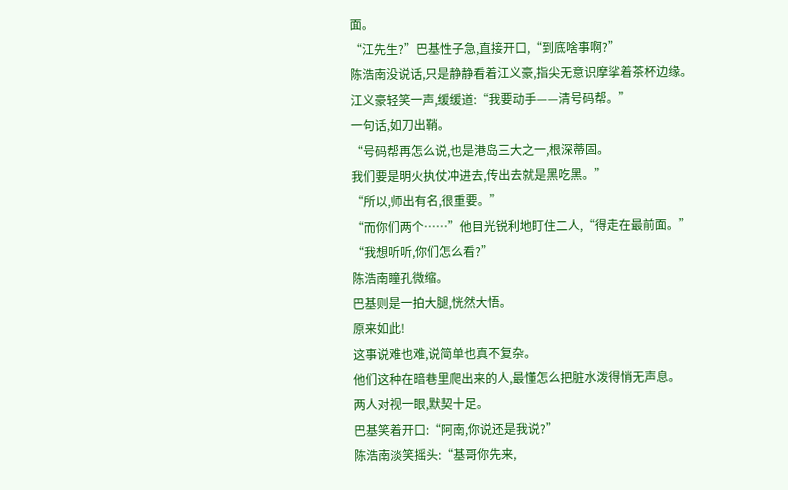面。
“江先生?”巴基性子急,直接开口,“到底啥事啊?”
陈浩南没说话,只是静静看着江义豪,指尖无意识摩挲着茶杯边缘。
江义豪轻笑一声,缓缓道:“我要动手——清号码帮。”
一句话,如刀出鞘。
“号码帮再怎么说,也是港岛三大之一,根深蒂固。
我们要是明火执仗冲进去,传出去就是黑吃黑。”
“所以,师出有名,很重要。”
“而你们两个……”他目光锐利地盯住二人,“得走在最前面。”
“我想听听,你们怎么看?”
陈浩南瞳孔微缩。
巴基则是一拍大腿,恍然大悟。
原来如此!
这事说难也难,说简单也真不复杂。
他们这种在暗巷里爬出来的人,最懂怎么把脏水泼得悄无声息。
两人对视一眼,默契十足。
巴基笑着开口:“阿南,你说还是我说?”
陈浩南淡笑摇头:“基哥你先来,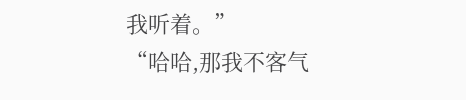我听着。”
“哈哈,那我不客气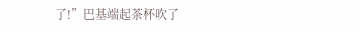了!”巴基端起茶杯吹了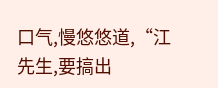口气,慢悠悠道,“江先生,要搞出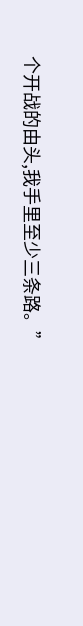个开战的由头,我手里至少三条路。”